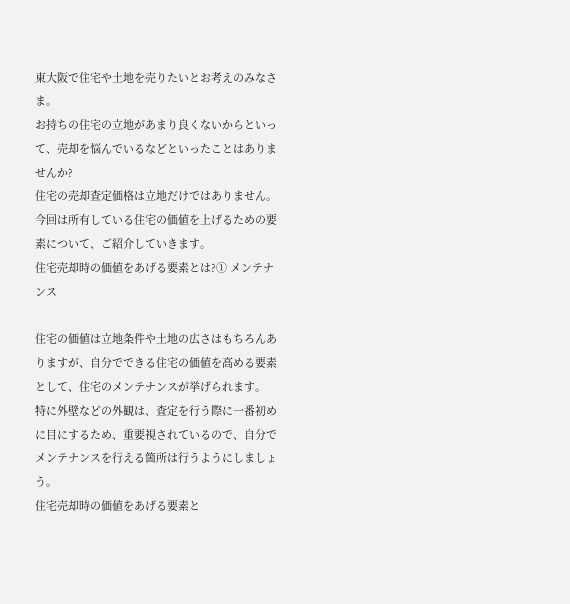東大阪で住宅や土地を売りたいとお考えのみなさま。
お持ちの住宅の立地があまり良くないからといって、売却を悩んでいるなどといったことはありませんか?
住宅の売却査定価格は立地だけではありません。
今回は所有している住宅の価値を上げるための要素について、ご紹介していきます。
住宅売却時の価値をあげる要素とは?① メンテナンス

住宅の価値は立地条件や土地の広さはもちろんありますが、自分でできる住宅の価値を高める要素として、住宅のメンテナンスが挙げられます。
特に外壁などの外観は、査定を行う際に一番初めに目にするため、重要視されているので、自分でメンテナンスを行える箇所は行うようにしましょう。
住宅売却時の価値をあげる要素と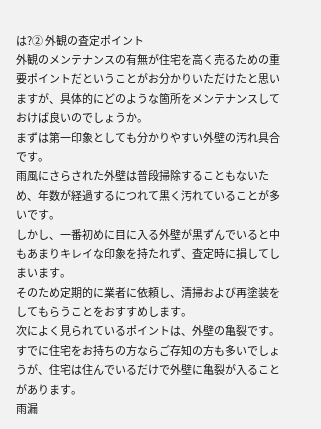は?② 外観の査定ポイント
外観のメンテナンスの有無が住宅を高く売るための重要ポイントだということがお分かりいただけたと思いますが、具体的にどのような箇所をメンテナンスしておけば良いのでしょうか。
まずは第一印象としても分かりやすい外壁の汚れ具合です。
雨風にさらされた外壁は普段掃除することもないため、年数が経過するにつれて黒く汚れていることが多いです。
しかし、一番初めに目に入る外壁が黒ずんでいると中もあまりキレイな印象を持たれず、査定時に損してしまいます。
そのため定期的に業者に依頼し、清掃および再塗装をしてもらうことをおすすめします。
次によく見られているポイントは、外壁の亀裂です。
すでに住宅をお持ちの方ならご存知の方も多いでしょうが、住宅は住んでいるだけで外壁に亀裂が入ることがあります。
雨漏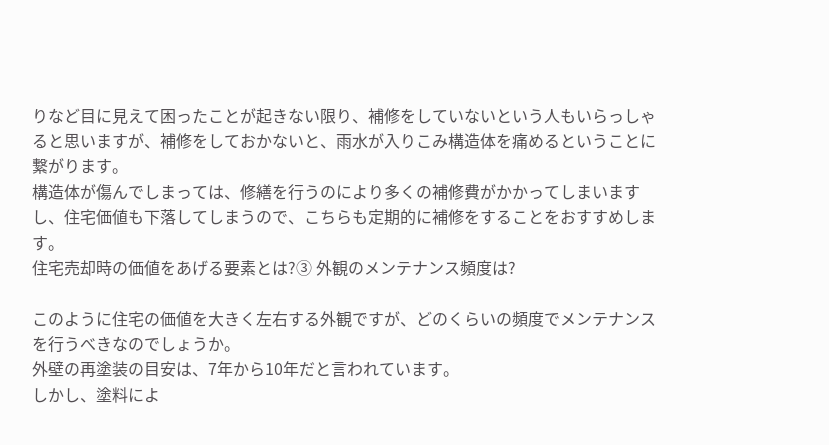りなど目に見えて困ったことが起きない限り、補修をしていないという人もいらっしゃると思いますが、補修をしておかないと、雨水が入りこみ構造体を痛めるということに繋がります。
構造体が傷んでしまっては、修繕を行うのにより多くの補修費がかかってしまいますし、住宅価値も下落してしまうので、こちらも定期的に補修をすることをおすすめします。
住宅売却時の価値をあげる要素とは?③ 外観のメンテナンス頻度は?

このように住宅の価値を大きく左右する外観ですが、どのくらいの頻度でメンテナンスを行うべきなのでしょうか。
外壁の再塗装の目安は、7年から10年だと言われています。
しかし、塗料によ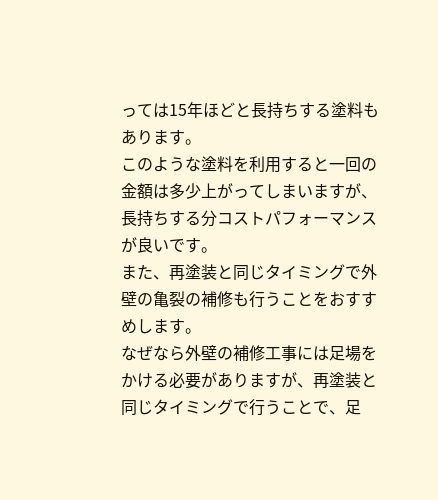っては15年ほどと長持ちする塗料もあります。
このような塗料を利用すると一回の金額は多少上がってしまいますが、長持ちする分コストパフォーマンスが良いです。
また、再塗装と同じタイミングで外壁の亀裂の補修も行うことをおすすめします。
なぜなら外壁の補修工事には足場をかける必要がありますが、再塗装と同じタイミングで行うことで、足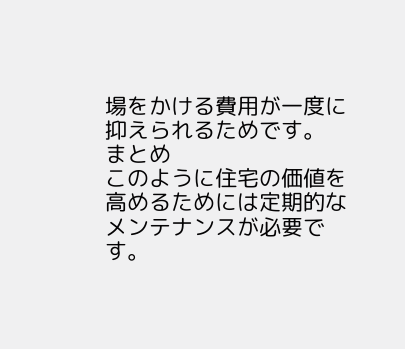場をかける費用が一度に抑えられるためです。
まとめ
このように住宅の価値を高めるためには定期的なメンテナンスが必要です。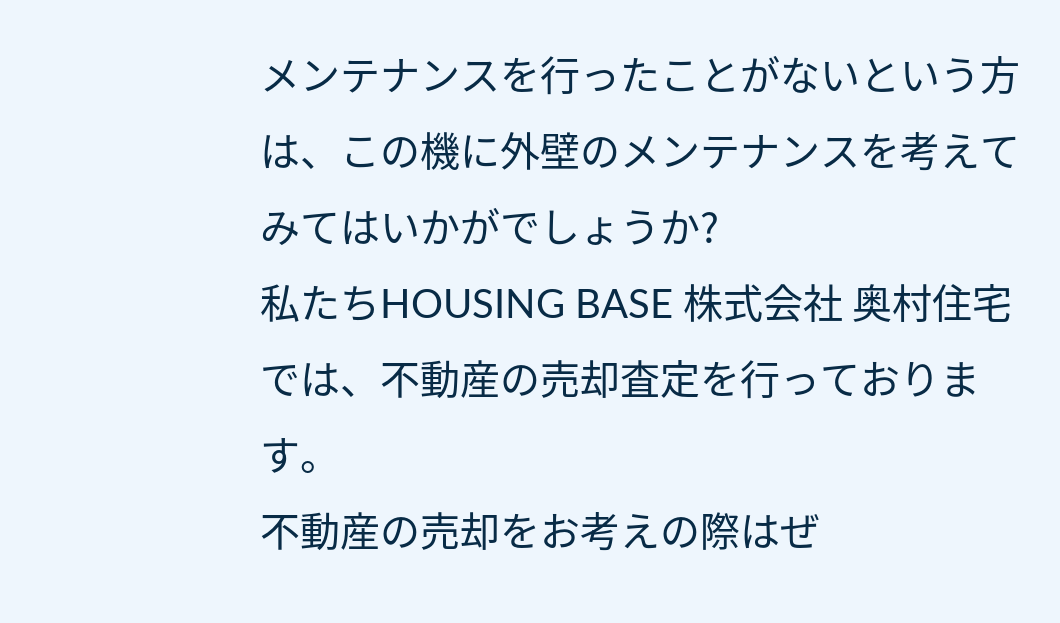メンテナンスを行ったことがないという方は、この機に外壁のメンテナンスを考えてみてはいかがでしょうか?
私たちHOUSING BASE 株式会社 奥村住宅では、不動産の売却査定を行っております。
不動産の売却をお考えの際はぜ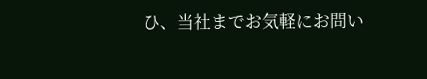ひ、当社までお気軽にお問い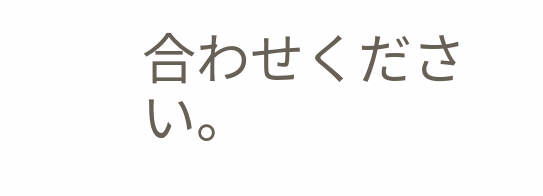合わせください。